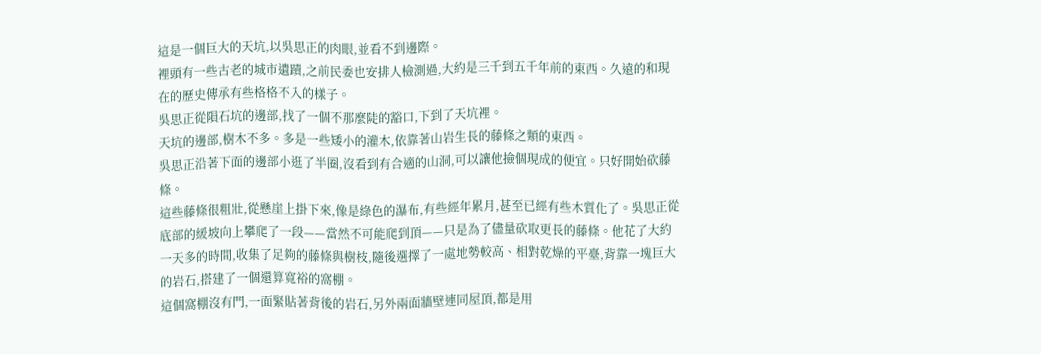這是一個巨大的天坑,以吳思正的肉眼,並看不到邊際。
裡頭有一些古老的城市遺蹟,之前民委也安排人檢測過,大約是三千到五千年前的東西。久遠的和現在的歷史傳承有些格格不入的樣子。
吳思正從隕石坑的邊部,找了一個不那麼陡的豁口,下到了天坑裡。
天坑的邊部,樹木不多。多是一些矮小的灌木,依靠著山岩生長的藤條之類的東西。
吳思正沿著下面的邊部小逛了半圈,沒看到有合適的山洞,可以讓他撿個現成的便宜。只好開始砍藤條。
這些藤條很粗壯,從懸崖上掛下來,像是綠色的瀑布,有些經年累月,甚至已經有些木質化了。吳思正從底部的緩坡向上攀爬了一段——當然不可能爬到頂——只是為了儘量砍取更長的藤條。他花了大約一天多的時間,收集了足夠的藤條與樹枝,隨後選擇了一處地勢較高、相對乾燥的平臺,背靠一塊巨大的岩石,搭建了一個還算寬裕的窩棚。
這個窩棚沒有門,一面緊貼著背後的岩石,另外兩面牆壁連同屋頂,都是用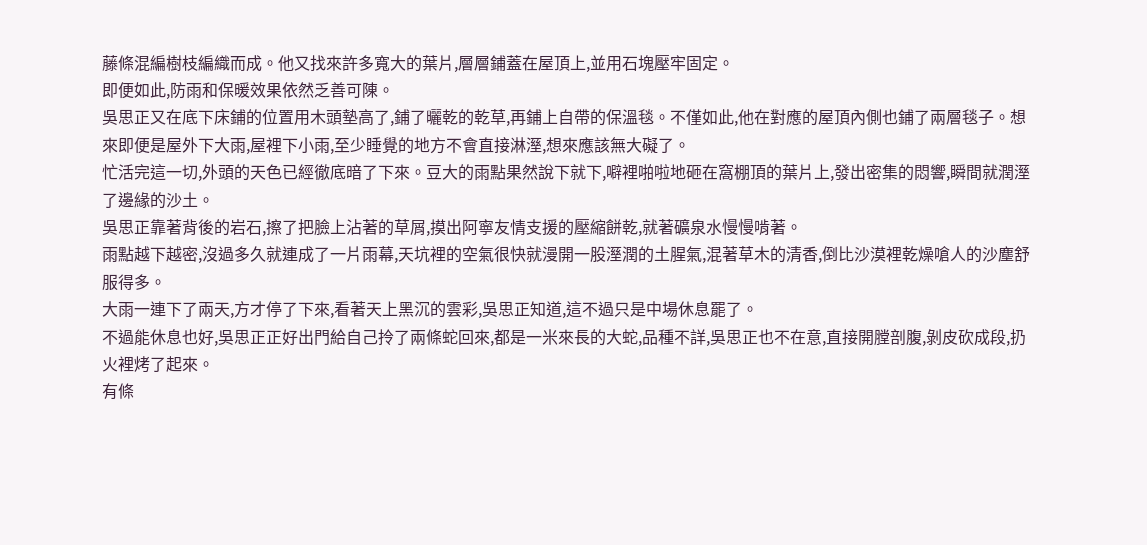藤條混編樹枝編織而成。他又找來許多寬大的葉片,層層鋪蓋在屋頂上,並用石塊壓牢固定。
即便如此,防雨和保暖效果依然乏善可陳。
吳思正又在底下床鋪的位置用木頭墊高了,鋪了曬乾的乾草,再鋪上自帶的保溫毯。不僅如此,他在對應的屋頂內側也鋪了兩層毯子。想來即便是屋外下大雨,屋裡下小雨,至少睡覺的地方不會直接淋溼,想來應該無大礙了。
忙活完這一切,外頭的天色已經徹底暗了下來。豆大的雨點果然說下就下,噼裡啪啦地砸在窩棚頂的葉片上,發出密集的悶響,瞬間就潤溼了邊緣的沙土。
吳思正靠著背後的岩石,擦了把臉上沾著的草屑,摸出阿寧友情支援的壓縮餅乾,就著礦泉水慢慢啃著。
雨點越下越密,沒過多久就連成了一片雨幕,天坑裡的空氣很快就漫開一股溼潤的土腥氣,混著草木的清香,倒比沙漠裡乾燥嗆人的沙塵舒服得多。
大雨一連下了兩天,方才停了下來,看著天上黑沉的雲彩,吳思正知道,這不過只是中場休息罷了。
不過能休息也好,吳思正正好出門給自己拎了兩條蛇回來,都是一米來長的大蛇,品種不詳,吳思正也不在意,直接開膛剖腹,剝皮砍成段,扔火裡烤了起來。
有條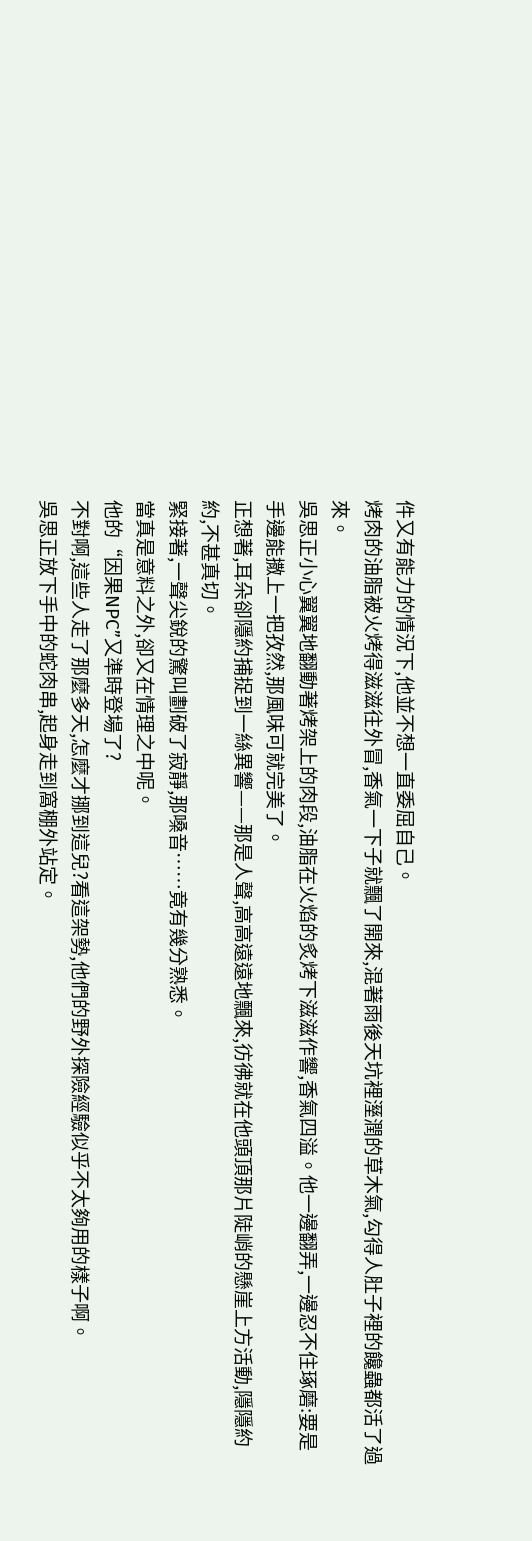件又有能力的情況下,他並不想一直委屈自己。
烤肉的油脂被火烤得滋滋往外冒,香氣一下子就飄了開來,混著雨後天坑裡溼潤的草木氣,勾得人肚子裡的饞蟲都活了過來。
吳思正小心翼翼地翻動著烤架上的肉段,油脂在火焰的炙烤下滋滋作響,香氣四溢。他一邊翻弄,一邊忍不住琢磨:要是手邊能撒上一把孜然,那風味可就完美了。
正想著,耳朵卻隱約捕捉到一絲異響——那是人聲,高高遠遠地飄來,彷彿就在他頭頂那片陡峭的懸崖上方活動,隱隱約約,不甚真切。
緊接著,一聲尖銳的驚叫劃破了寂靜,那嗓音……竟有幾分熟悉。
當真是意料之外,卻又在情理之中呢。
他的“因果NPC”又準時登場了?
不對啊,這些人走了那麼多天,怎麼才挪到這兒?看這架勢,他們的野外探險經驗似乎不太夠用的樣子啊。
吳思正放下手中的蛇肉串,起身走到窩棚外站定。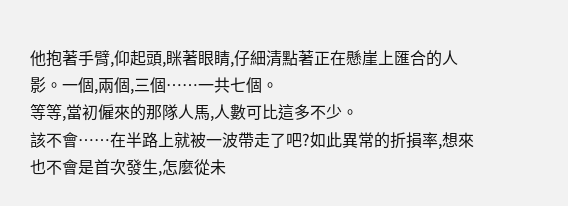他抱著手臂,仰起頭,眯著眼睛,仔細清點著正在懸崖上匯合的人影。一個,兩個,三個……一共七個。
等等,當初僱來的那隊人馬,人數可比這多不少。
該不會……在半路上就被一波帶走了吧?如此異常的折損率,想來也不會是首次發生,怎麼從未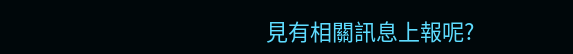見有相關訊息上報呢?